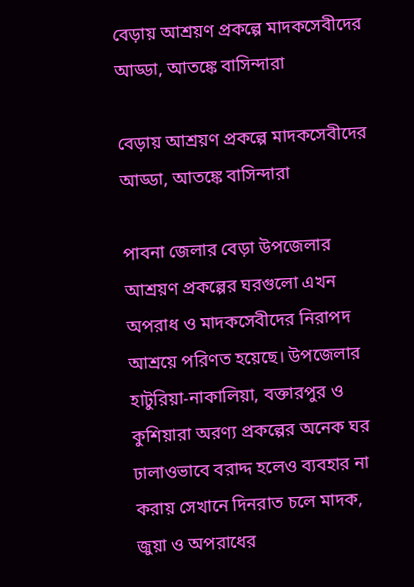বেড়ায় আশ্রয়ণ প্রকল্পে মাদকসেবীদের আড্ডা, আতঙ্কে বাসিন্দারা

বেড়ায় আশ্রয়ণ প্রকল্পে মাদকসেবীদের আড্ডা, আতঙ্কে বাসিন্দারা

পাবনা জেলার বেড়া উপজেলার আশ্রয়ণ প্রকল্পের ঘরগুলো এখন অপরাধ ও মাদকসেবীদের নিরাপদ আশ্রয়ে পরিণত হয়েছে। উপজেলার হাটুরিয়া-নাকালিয়া, বক্তারপুর ও কুশিয়ারা অরণ্য প্রকল্পের অনেক ঘর ঢালাওভাবে বরাদ্দ হলেও ব্যবহার না করায় সেখানে দিনরাত চলে মাদক, জুয়া ও অপরাধের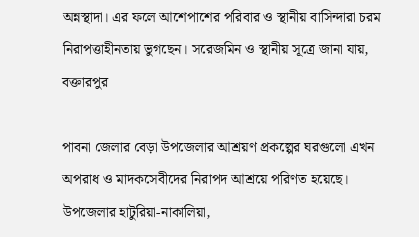অন্নস্থাদা। এর ফলে আশেপাশের পরিবার ও স্থানীয় বাসিন্দারা চরম নিরাপত্তাহীনতায় ভুগছেন। সরেজমিন ও স্থানীয় সূত্রে জানা যায়, বক্তারপুর

পাবনা জেলার বেড়া উপজেলার আশ্রয়ণ প্রকল্পের ঘরগুলো এখন অপরাধ ও মাদকসেবীদের নিরাপদ আশ্রয়ে পরিণত হয়েছে। উপজেলার হাটুরিয়া-নাকালিয়া,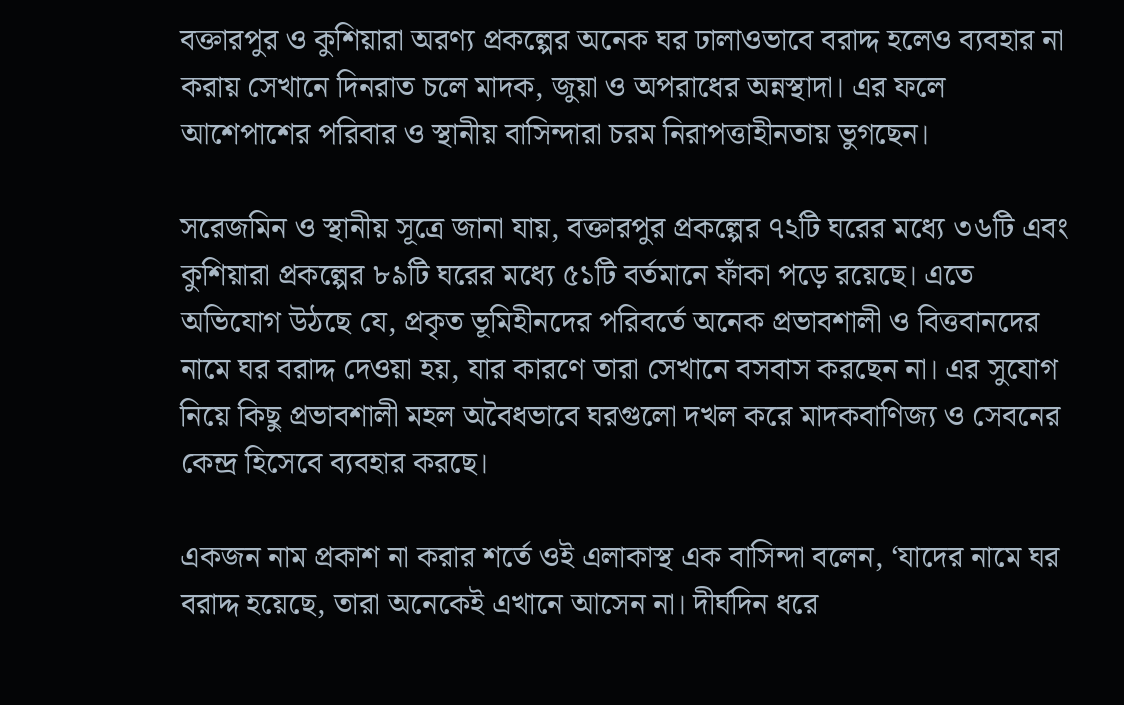বক্তারপুর ও কুশিয়ারা অরণ্য প্রকল্পের অনেক ঘর ঢালাওভাবে বরাদ্দ হলেও ব্যবহার না করায় সেখানে দিনরাত চলে মাদক, জুয়া ও অপরাধের অন্নস্থাদা। এর ফলে আশেপাশের পরিবার ও স্থানীয় বাসিন্দারা চরম নিরাপত্তাহীনতায় ভুগছেন।

সরেজমিন ও স্থানীয় সূত্রে জানা যায়, বক্তারপুর প্রকল্পের ৭২টি ঘরের মধ্যে ৩৬টি এবং কুশিয়ারা প্রকল্পের ৮৯টি ঘরের মধ্যে ৫১টি বর্তমানে ফাঁকা পড়ে রয়েছে। এতে অভিযোগ উঠছে যে, প্রকৃত ভূমিহীনদের পরিবর্তে অনেক প্রভাবশালী ও বিত্তবানদের নামে ঘর বরাদ্দ দেওয়া হয়, যার কারণে তারা সেখানে বসবাস করছেন না। এর সুযোগ নিয়ে কিছু প্রভাবশালী মহল অবৈধভাবে ঘরগুলো দখল করে মাদকবাণিজ্য ও সেবনের কেন্দ্র হিসেবে ব্যবহার করছে।

একজন নাম প্রকাশ না করার শর্তে ওই এলাকাস্থ এক বাসিন্দা বলেন, ‘যাদের নামে ঘর বরাদ্দ হয়েছে, তারা অনেকেই এখানে আসেন না। দীর্ঘদিন ধরে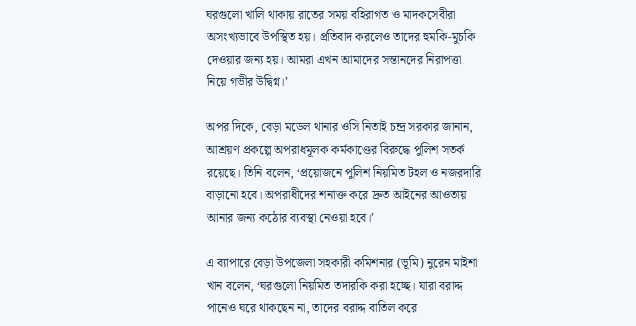ঘরগুলো খালি থাকায় রাতের সময় বহিরাগত ও মাদকসেবীরা অসংখ্যভাবে উপস্থিত হয়। প্রতিবাদ করলেও তাদের হুমকি-মুচকি দেওয়ার জন্য হয়। আমরা এখন আমাদের সন্তানদের নিরাপত্তা নিয়ে গভীর উদ্বিগ্ন।’

অপর দিকে, বেড়া মডেল থানার ওসি নিতাই চন্দ্র সরকার জানান, আশ্রয়ণ প্রকল্পে অপরাধমূলক কর্মকাণ্ডের বিরুদ্ধে পুলিশ সতর্ক রয়েছে। তিনি বলেন, ‘প্রয়োজনে পুলিশ নিয়মিত টহল ও নজরদারি বাড়ানো হবে। অপরাধীদের শনাক্ত করে দ্রুত আইনের আওতায় আনার জন্য কঠোর ব্যবস্থা নেওয়া হবে।’

এ ব্যাপারে বেড়া উপজেলা সহকারী কমিশনার (ভূমি) নুরেন মাইশা খান বলেন, ‘ঘরগুলো নিয়মিত তদারকি করা হচ্ছে। যারা বরাদ্দ পানেও ঘরে থাকছেন না, তাদের বরাদ্দ বাতিল করে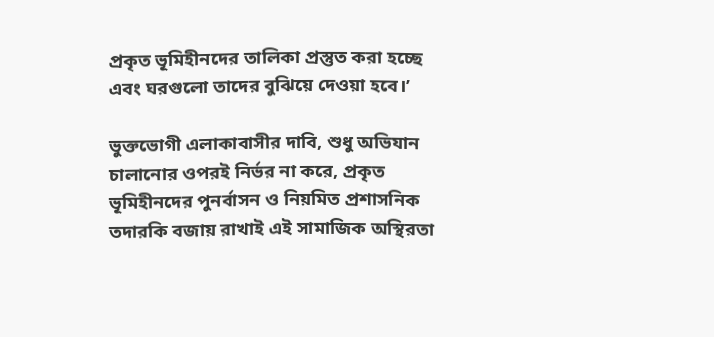প্রকৃত ভূমিহীনদের তালিকা প্রস্তুত করা হচ্ছে এবং ঘরগুলো তাদের বুঝিয়ে দেওয়া হবে।’

ভুক্তভোগী এলাকাবাসীর দাবি, শুধু অভিযান চালানোর ওপরই নির্ভর না করে, প্রকৃত ভূমিহীনদের পুনর্বাসন ও নিয়মিত প্রশাসনিক তদারকি বজায় রাখাই এই সামাজিক অস্থিরতা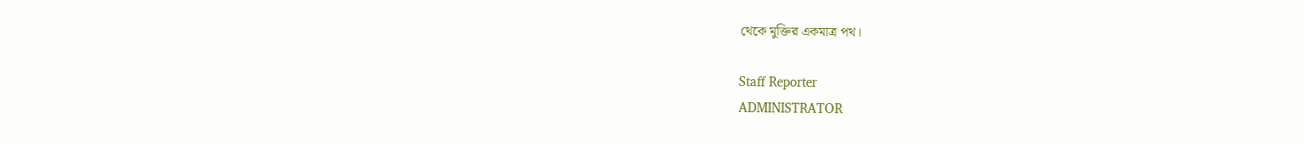থেকে মুক্তির একমাত্র পথ।

Staff Reporter
ADMINISTRATOR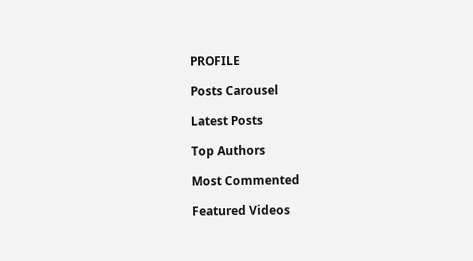PROFILE

Posts Carousel

Latest Posts

Top Authors

Most Commented

Featured Videos